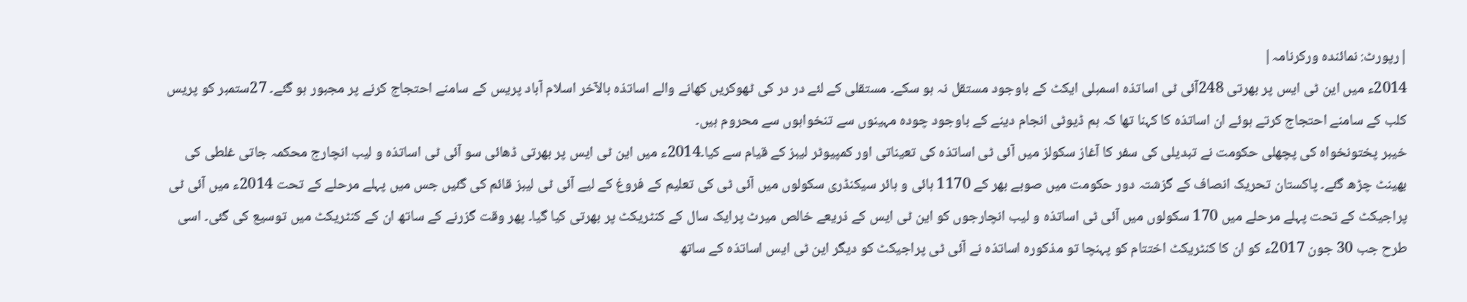|رپورٹ: نمائندہ ورکرنامہ|
2014ء میں این ٹی ایس پر بھرتی 248آئی ٹی اساتذہ اسمبلی ایکٹ کے باوجود مستقل نہ ہو سکے۔ مستقلی کے لئے در در کی ٹھوکریں کھانے والے اساتذہ بالآخر اسلام آباد پریس کے سامنے احتجاج کرنے پر مجبور ہو گئے۔ 27ستمبر کو پریس کلب کے سامنے احتجاج کرتے ہوئے ان اساتذہ کا کہنا تھا کہ ہم ڈیوٹی انجام دینے کے باوجود چودہ مہینوں سے تنخواہوں سے محروم ہیں۔
خیبر پختونخواہ کی پچھلی حکومت نے تبدیلی کی سفر کا آغاز سکولز میں آئی ٹی اساتذہ کی تعیناتی اور کمپیوٹر لیبز کے قیام سے کیا۔2014ء میں این ٹی ایس پر بھرتی ڈھائی سو آئی ٹی اساتذہ و لیب انچارج محکمہ جاتی غلطی کی بھینٹ چڑھ گئے۔ پاکستان تحریک انصاف کے گزشتہ دور حکومت میں صوبے بھر کے 1170 ہائی و ہائر سیکنڈری سکولوں میں آئی ٹی کی تعلیم کے فروغ کے لیے آئی ٹی لیبز قائم کی گئیں جس میں پہلے مرحلے کے تحت 2014ء میں آئی ٹی پراجیکٹ کے تحت پہلے مرحلے میں 170 سکولوں میں آئی ٹی اساتذہ و لیب انچارجوں کو این ٹی ایس کے ذریعے خالص میرٹ پرایک سال کے کنٹریکٹ پر بھرتی کیا گیا۔ پھر وقت گزرنے کے ساتھ ان کے کنٹریکٹ میں توسیع کی گئی۔ اسی طرح جب 30 جون 2017ء کو ان کا کنٹریکٹ اختتام کو پہنچا تو مذکورہ اساتذہ نے آئی ٹی پراجیکٹ کو دیگر این ٹی ایس اساتذہ کے ساتھ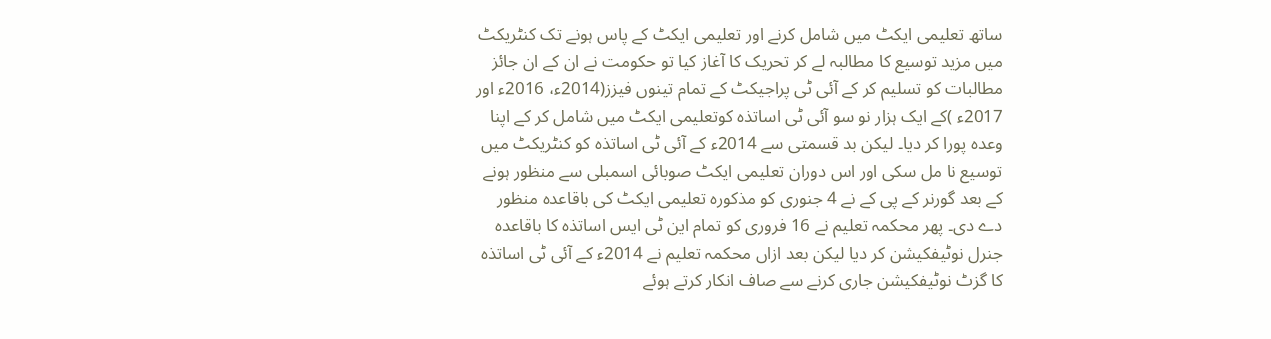ساتھ تعلیمی ایکٹ میں شامل کرنے اور تعلیمی ایکٹ کے پاس ہونے تک کنٹریکٹ میں مزید توسیع کا مطالبہ لے کر تحریک کا آغاز کیا تو حکومت نے ان کے ان جائز مطالبات کو تسلیم کر کے آئی ٹی پراجیکٹ کے تمام تینوں فیزز(2014ء، 2016ء اور 2017ء )کے ایک ہزار نو سو آئی ٹی اساتذہ کوتعلیمی ایکٹ میں شامل کر کے اپنا وعدہ پورا کر دیا۔ لیکن بد قسمتی سے 2014ء کے آئی ٹی اساتذہ کو کنٹریکٹ میں توسیع نا مل سکی اور اس دوران تعلیمی ایکٹ صوبائی اسمبلی سے منظور ہونے کے بعد گورنر کے پی کے نے 4 جنوری کو مذکورہ تعلیمی ایکٹ کی باقاعدہ منظور دے دی۔ پھر محکمہ تعلیم نے 16 فروری کو تمام این ٹی ایس اساتذہ کا باقاعدہ جنرل نوٹیفکیشن کر دیا لیکن بعد ازاں محکمہ تعلیم نے 2014ء کے آئی ٹی اساتذہ کا گزٹ نوٹیفکیشن جاری کرنے سے صاف انکار کرتے ہوئے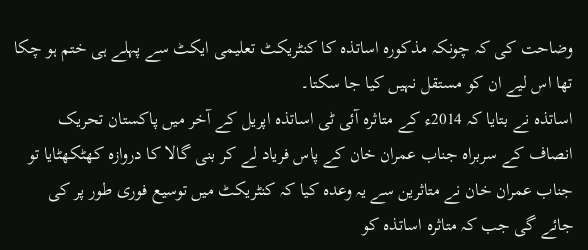وضاحت کی کہ چونکہ مذکورہ اساتذہ کا کنٹریکٹ تعلیمی ایکٹ سے پہلے ہی ختم ہو چکا تھا اس لیے ان کو مستقل نہیں کیا جا سکتا۔
اساتذہ نے بتایا کہ 2014ء کے متاثرہ آئی ٹی اساتذہ اپریل کے آخر میں پاکستان تحریک انصاف کے سربراہ جناب عمران خان کے پاس فریاد لے کر بنی گالا کا دروازہ کھٹکھٹایا تو جناب عمران خان نے متاثرین سے یہ وعدہ کیا کہ کنٹریکٹ میں توسیع فوری طور پر کی جائے گی جب کہ متاثرہ اساتذہ کو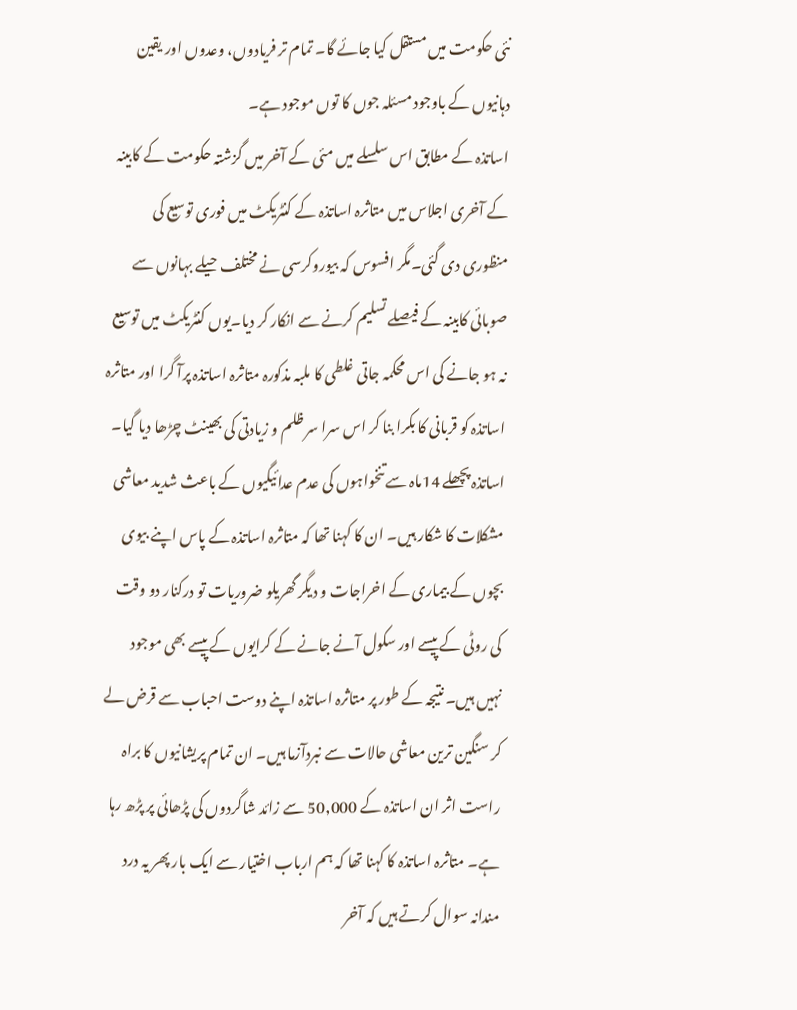نئی حکومت میں مستقل کیا جائے گا۔ تمام تر فریادوں، وعدوں اور یقین دہانیوں کے باوجود مسئلہ جوں کا توں موجود ہے۔
اساتذہ کے مطابق اس سلسلے میں مئی کے آخر میں گزشتہ حکومت کے کابینہ کے آخری اجلاس میں متاثرہ اساتذہ کے کنٹریکٹ میں فوری توسیع کی منظوری دی گئی۔مگر افسوس کہ بیوروکرسی نے مختلف حیلے بہانوں سے صوبائی کابینہ کے فیصلے تسلیم کرنے سے انکار کر دیا۔یوں کنٹریکٹ میں توسیع نہ ہو جانے کی اس محکمہ جاتی غلطی کا ملبہ مذکورہ متاثرہ اساتذہ پرآ گرا اور متاثرہ اساتذہ کو قربانی کا بکرا بنا کر اس سرا سر ظلم و زیادتی کی بھینٹ چڑھا دیا گیا۔
اساتذہ پچھلے 14ماہ سے تنخواہوں کی عدم عدائیگیوں کے باعث شدید معاشی مشکلات کا شکار ہیں۔ ان کا کہنا تھا کہ متاثرہ اساتذہ کے پاس اپنے بیوی بچوں کے بیماری کے اخراجات و دیگر گھریلو ضروریات تو درکنار دو وقت کی روٹی کے پیسے اور سکول آنے جانے کے کرایوں کے پیسے بھی موجود نہیں ہیں۔ نتیجہ کے طور پر متاثرہ اساتذہ اپنے دوست احباب سے قرض لے کر سنگین ترین معاشی حالات سے نبردآزما ہیں۔ ان تمام پریشانیوں کا براہ راست اثر ان اساتذہ کے 50,000 سے زائد شاگردوں کی پڑھائی پر پڑھ رہا ہے۔ متاثرہ اساتذہ کا کہنا تھا کہ ہم ارباب اختیار سے ایک بار پھر یہ درد مندانہ سوال کرتے ہیں کہ آخر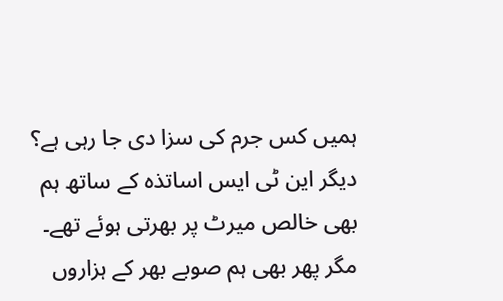ہمیں کس جرم کی سزا دی جا رہی ہے؟ دیگر این ٹی ایس اساتذہ کے ساتھ ہم بھی خالص میرٹ پر بھرتی ہوئے تھے۔ مگر پھر بھی ہم صوبے بھر کے ہزاروں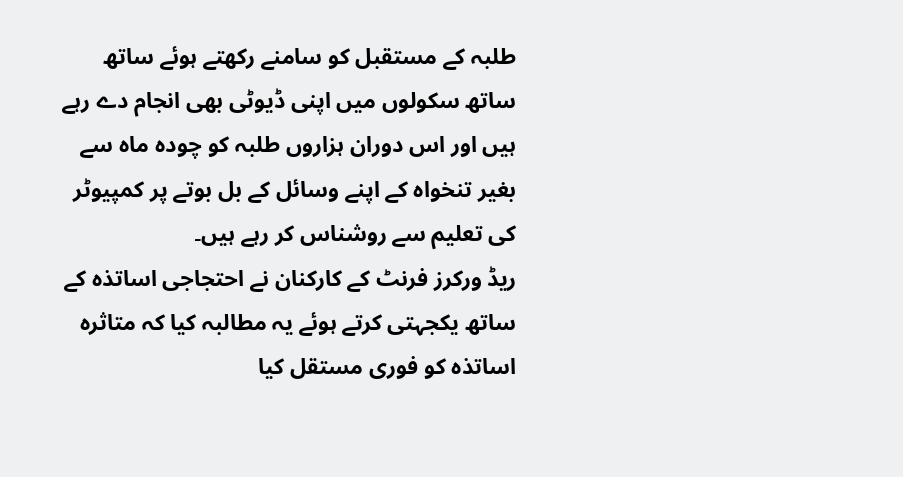طلبہ کے مستقبل کو سامنے رکھتے ہوئے ساتھ ساتھ سکولوں میں اپنی ڈیوٹی بھی انجام دے رہے ہیں اور اس دوران ہزاروں طلبہ کو چودہ ماہ سے بغیر تنخواہ کے اپنے وسائل کے بل بوتے پر کمپیوٹر کی تعلیم سے روشناس کر رہے ہیں۔
ریڈ ورکرز فرنٹ کے کارکنان نے احتجاجی اساتذہ کے ساتھ یکجہتی کرتے ہوئے یہ مطالبہ کیا کہ متاثرہ اساتذہ کو فوری مستقل کیا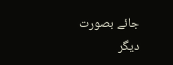جائے بصورت دیگر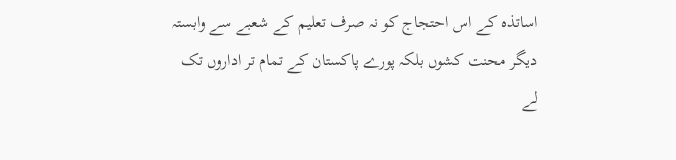اساتذہ کے اس احتجاج کو نہ صرف تعلیم کے شعبے سے وابستہ دیگر محنت کشوں بلکہ پورے پاکستان کے تمام تر اداروں تک لے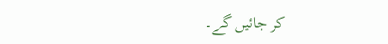کر جائیں گے۔